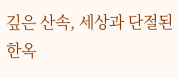깊은 산속, 세상과 단절된 한옥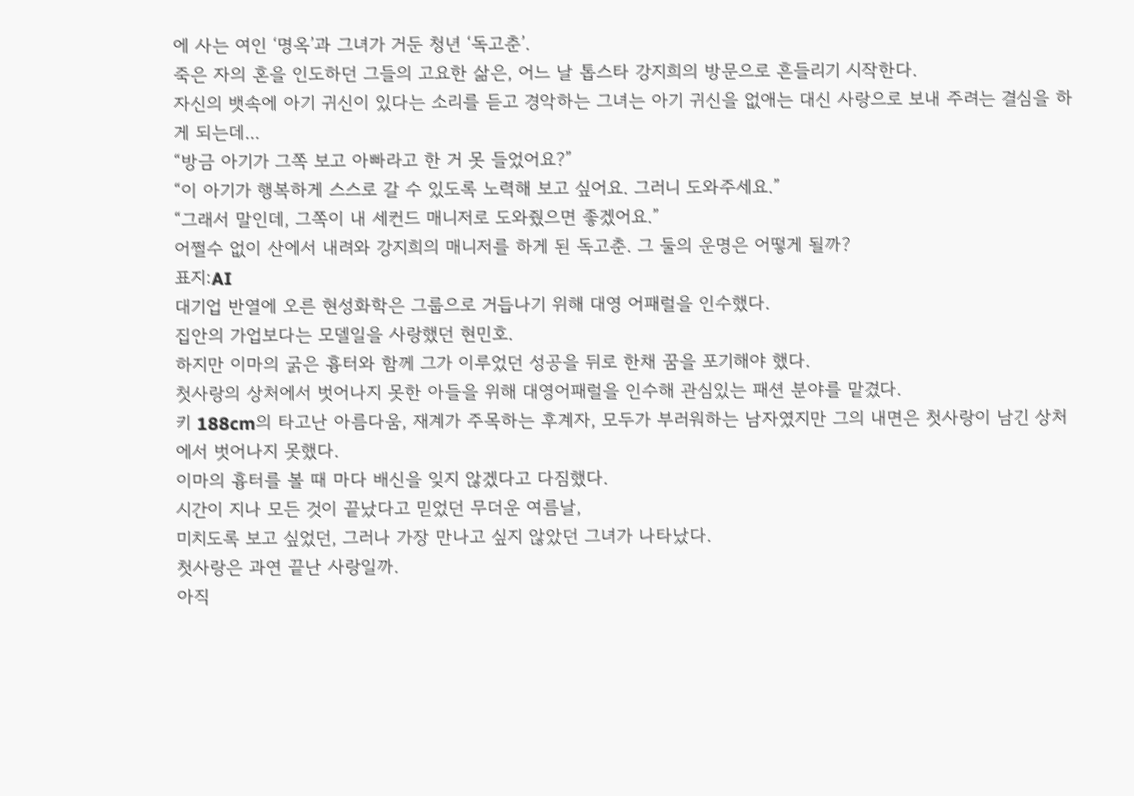에 사는 여인 ‘명옥’과 그녀가 거둔 청년 ‘독고춘’.
죽은 자의 혼을 인도하던 그들의 고요한 삶은, 어느 날 톱스타 강지희의 방문으로 흔들리기 시작한다.
자신의 뱃속에 아기 귀신이 있다는 소리를 듣고 경악하는 그녀는 아기 귀신을 없애는 대신 사랑으로 보내 주려는 결심을 하게 되는데...
“방금 아기가 그쪽 보고 아빠라고 한 거 못 들었어요?”
“이 아기가 행복하게 스스로 갈 수 있도록 노력해 보고 싶어요. 그러니 도와주세요.”
“그래서 말인데, 그쪽이 내 세컨드 매니저로 도와줬으면 좋겠어요.”
어쩔수 없이 산에서 내려와 강지희의 매니저를 하게 된 독고춘. 그 둘의 운명은 어떻게 될까?
표지:AI
대기업 반열에 오른 현성화학은 그룹으로 거듭나기 위해 대영 어패럴을 인수했다.
집안의 가업보다는 모델일을 사랑했던 현민호.
하지만 이마의 굵은 흉터와 함께 그가 이루었던 성공을 뒤로 한채 꿈을 포기해야 했다.
첫사랑의 상처에서 벗어나지 못한 아들을 위해 대영어패럴을 인수해 관심있는 패션 분야를 맡겼다.
키 188cm의 타고난 아름다움, 재계가 주목하는 후계자, 모두가 부러워하는 남자였지만 그의 내면은 첫사랑이 남긴 상처에서 벗어나지 못했다.
이마의 흉터를 볼 때 마다 배신을 잊지 않겠다고 다짐했다.
시간이 지나 모든 것이 끝났다고 믿었던 무더운 여름날,
미치도록 보고 싶었던, 그러나 가장 만나고 싶지 않았던 그녀가 나타났다.
첫사랑은 과연 끝난 사랑일까.
아직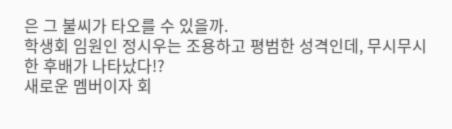은 그 불씨가 타오를 수 있을까.
학생회 임원인 정시우는 조용하고 평범한 성격인데, 무시무시한 후배가 나타났다!?
새로운 멤버이자 회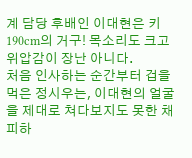계 담당 후배인 이대현은 키 190cm의 거구! 목소리도 크고 위압감이 장난 아니다.
처음 인사하는 순간부터 겁을 먹은 정시우는, 이대현의 얼굴을 제대로 쳐다보지도 못한 채 피하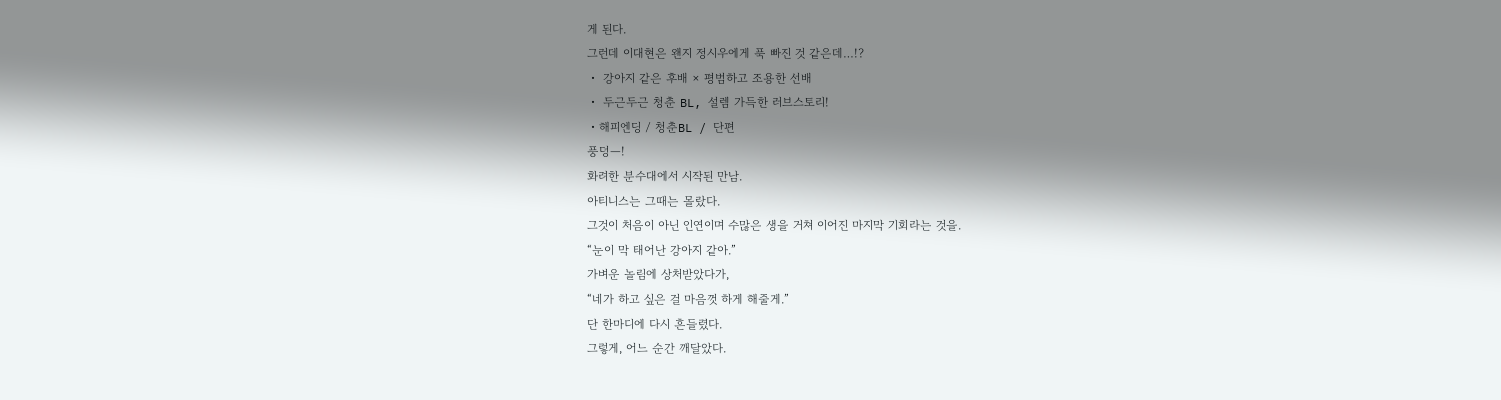게 된다.
그런데 이대현은 왠지 정시우에게 푹 빠진 것 같은데…!?
・ 강아지 같은 후배 × 평범하고 조용한 선배
・ 두근두근 청춘 BL, 설렘 가득한 러브스토리!
・해피엔딩 / 청춘BL / 단편
풍덩—!
화려한 분수대에서 시작된 만남.
아티니스는 그때는 몰랐다.
그것이 처음이 아닌 인연이며 수많은 생을 거쳐 이어진 마지막 기회라는 것을.
“눈이 막 태어난 강아지 같아.”
가벼운 놀림에 상처받았다가,
“네가 하고 싶은 걸 마음껏 하게 해줄게.”
단 한마디에 다시 흔들렸다.
그렇게, 어느 순간 깨달았다.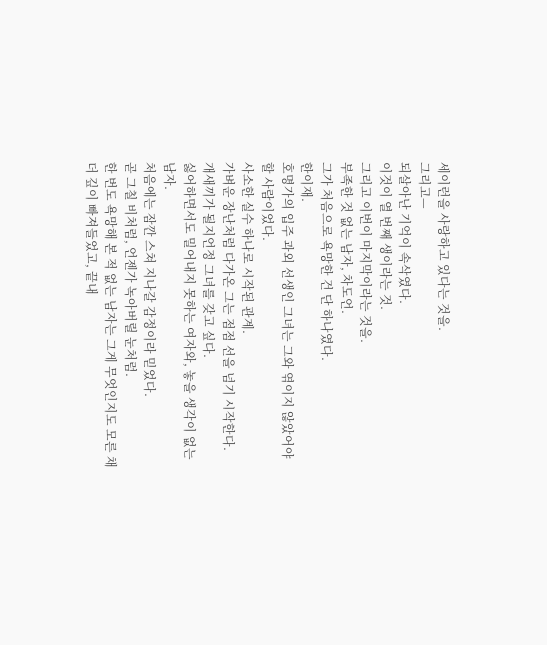세이런을 사랑하고 있다는 것을.
그리고—
되살아난 기억이 속삭였다.
이것이 열 번째 생이라는 것.
그리고 이번이 마지막이라는 것을.
부족한 것 없는 남자, 차도언.
그가 처음으로 욕망한 건 단 하나였다.
한이재.
호명가의 입주 과외 선생인 그녀는 그와 엮이지 않았어야 할 사람이었다.
사소한 실수 하나로 시작된 관계.
가벼운 장난처럼 다가온 그는 점점 선을 넘기 시작한다.
개새끼가 될지언정 그녀를 갖고 싶다.
싫어하면서도 밀어내지 못하는 여자와, 놓을 생각이 없는 남자.
처음에는 잠깐 스쳐 지나갈 감정이라 믿었다.
곧 그칠 비처럼, 언젠가 녹아버릴 눈처럼.
한 번도 욕망해 본 적 없는 남자는 그게 무엇인지도 모른 채 더 깊이 빠져들었고, 끝내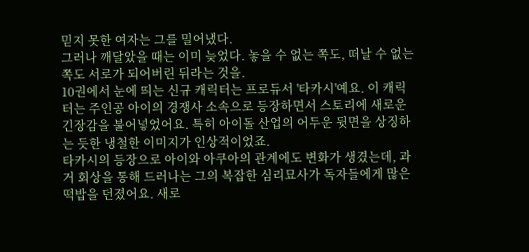믿지 못한 여자는 그를 밀어냈다.
그러나 깨달았을 때는 이미 늦었다. 놓을 수 없는 쪽도, 떠날 수 없는 쪽도 서로가 되어버린 뒤라는 것을.
10권에서 눈에 띄는 신규 캐릭터는 프로듀서 '타카시'예요. 이 캐릭터는 주인공 아이의 경쟁사 소속으로 등장하면서 스토리에 새로운 긴장감을 불어넣었어요. 특히 아이돌 산업의 어두운 뒷면을 상징하는 듯한 냉철한 이미지가 인상적이었죠.
타카시의 등장으로 아이와 아쿠아의 관계에도 변화가 생겼는데, 과거 회상을 통해 드러나는 그의 복잡한 심리묘사가 독자들에게 많은 떡밥을 던졌어요. 새로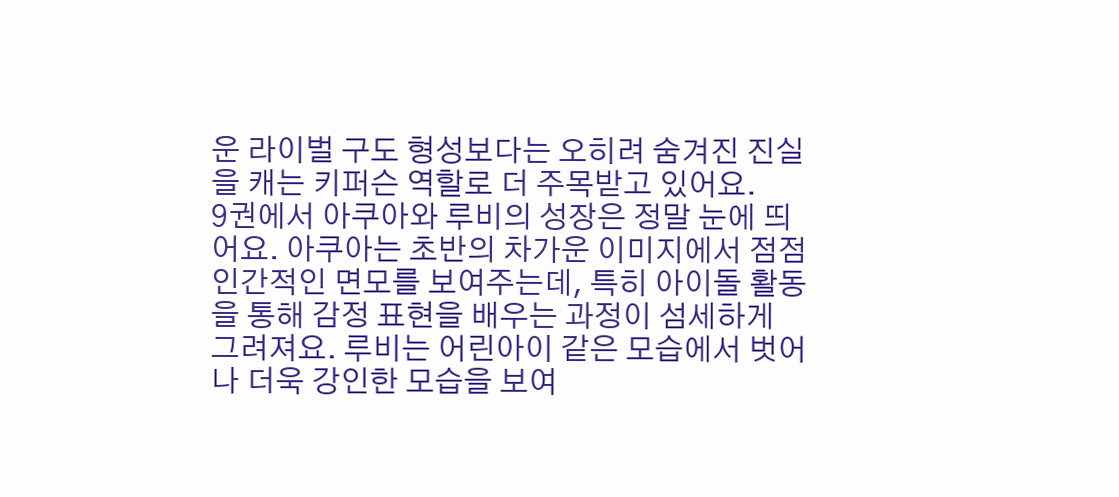운 라이벌 구도 형성보다는 오히려 숨겨진 진실을 캐는 키퍼슨 역할로 더 주목받고 있어요.
9권에서 아쿠아와 루비의 성장은 정말 눈에 띄어요. 아쿠아는 초반의 차가운 이미지에서 점점 인간적인 면모를 보여주는데, 특히 아이돌 활동을 통해 감정 표현을 배우는 과정이 섬세하게 그려져요. 루비는 어린아이 같은 모습에서 벗어나 더욱 강인한 모습을 보여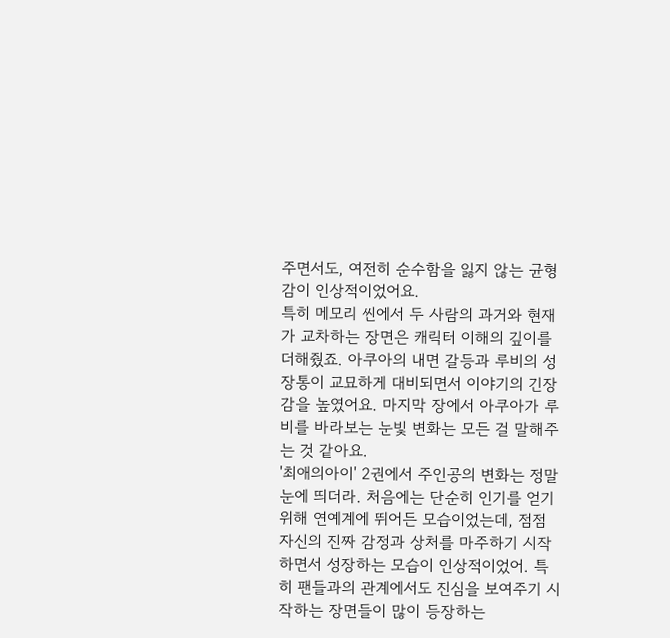주면서도, 여전히 순수함을 잃지 않는 균형감이 인상적이었어요.
특히 메모리 씬에서 두 사람의 과거와 현재가 교차하는 장면은 캐릭터 이해의 깊이를 더해줬죠. 아쿠아의 내면 갈등과 루비의 성장통이 교묘하게 대비되면서 이야기의 긴장감을 높였어요. 마지막 장에서 아쿠아가 루비를 바라보는 눈빛 변화는 모든 걸 말해주는 것 같아요.
'최애의아이' 2권에서 주인공의 변화는 정말 눈에 띄더라. 처음에는 단순히 인기를 얻기 위해 연예계에 뛰어든 모습이었는데, 점점 자신의 진짜 감정과 상처를 마주하기 시작하면서 성장하는 모습이 인상적이었어. 특히 팬들과의 관계에서도 진심을 보여주기 시작하는 장면들이 많이 등장하는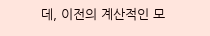데, 이전의 계산적인 모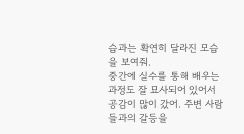습과는 확연히 달라진 모습을 보여줘.
중간에 실수를 통해 배우는 과정도 잘 묘사되어 있어서 공감이 많이 갔어. 주변 사람들과의 갈등을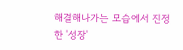해결해나가는 모습에서 진정한 '성장'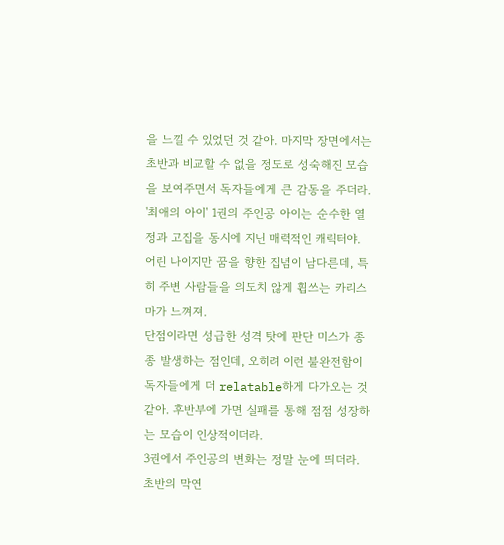을 느낄 수 있었던 것 같아. 마지막 장면에서는 초반과 비교할 수 없을 정도로 성숙해진 모습을 보여주면서 독자들에게 큰 감동을 주더라.
'최애의 아이' 1권의 주인공 아이는 순수한 열정과 고집을 동시에 지닌 매력적인 캐릭터야. 어린 나이지만 꿈을 향한 집념이 남다른데, 특히 주변 사람들을 의도치 않게 휩쓰는 카리스마가 느껴져.
단점이라면 성급한 성격 탓에 판단 미스가 종종 발생하는 점인데, 오히려 이런 불완전함이 독자들에게 더 relatable하게 다가오는 것 같아. 후반부에 가면 실패를 통해 점점 성장하는 모습이 인상적이더라.
3권에서 주인공의 변화는 정말 눈에 띄더라. 초반의 막연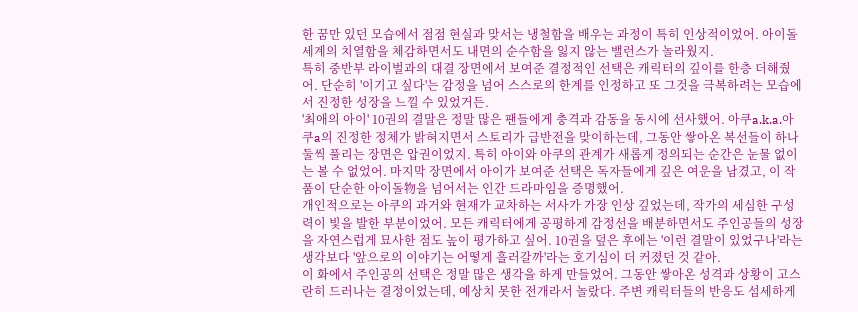한 꿈만 있던 모습에서 점점 현실과 맞서는 냉철함을 배우는 과정이 특히 인상적이었어. 아이돌 세계의 치열함을 체감하면서도 내면의 순수함을 잃지 않는 밸런스가 놀라웠지.
특히 중반부 라이벌과의 대결 장면에서 보여준 결정적인 선택은 캐릭터의 깊이를 한층 더해줬어. 단순히 '이기고 싶다'는 감정을 넘어 스스로의 한계를 인정하고 또 그것을 극복하려는 모습에서 진정한 성장을 느낄 수 있었거든.
'최애의 아이' 10권의 결말은 정말 많은 팬들에게 충격과 감동을 동시에 선사했어. 아쿠a.k.a.아쿠a의 진정한 정체가 밝혀지면서 스토리가 급반전을 맞이하는데, 그동안 쌓아온 복선들이 하나둘씩 풀리는 장면은 압권이었지. 특히 아이와 아쿠의 관계가 새롭게 정의되는 순간은 눈물 없이는 볼 수 없었어. 마지막 장면에서 아이가 보여준 선택은 독자들에게 깊은 여운을 남겼고, 이 작품이 단순한 아이돌物을 넘어서는 인간 드라마임을 증명했어.
개인적으로는 아쿠의 과거와 현재가 교차하는 서사가 가장 인상 깊었는데, 작가의 세심한 구성력이 빛을 발한 부분이었어. 모든 캐릭터에게 공평하게 감정선을 배분하면서도 주인공들의 성장을 자연스럽게 묘사한 점도 높이 평가하고 싶어. 10권을 덮은 후에는 '이런 결말이 있었구나'라는 생각보다 '앞으로의 이야기는 어떻게 흘러갈까'라는 호기심이 더 커졌던 것 같아.
이 화에서 주인공의 선택은 정말 많은 생각을 하게 만들었어. 그동안 쌓아온 성격과 상황이 고스란히 드러나는 결정이었는데, 예상치 못한 전개라서 놀랐다. 주변 캐릭터들의 반응도 섬세하게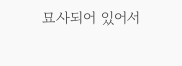묘사되어 있어서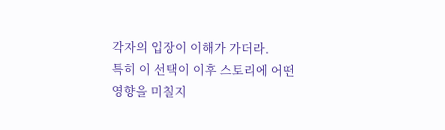각자의 입장이 이해가 가더라.
특히 이 선택이 이후 스토리에 어떤 영향을 미칠지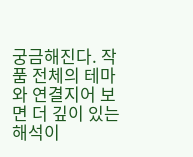궁금해진다. 작품 전체의 테마와 연결지어 보면 더 깊이 있는 해석이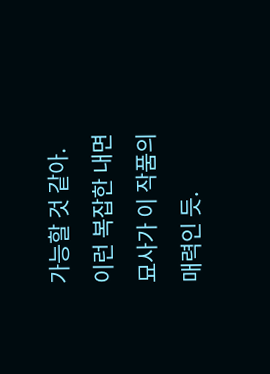가능할 것 같아. 이런 복잡한 내면 묘사가 이 작품의 매력인 듯.